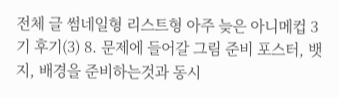전체 글 썸네일형 리스트형 아주 늦은 아니메컵 3기 후기(3) 8. 문제에 들어갈 그림 준비 포스터, 뱃지, 배경을 준비하는것과 동시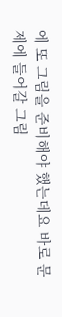에 또 그림을 준비해야 했는데요 바로 문제에 들어갈 그림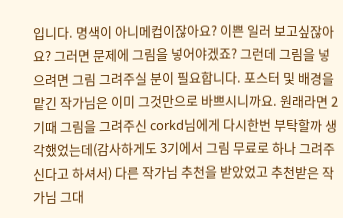입니다. 명색이 아니메컵이잖아요? 이쁜 일러 보고싶잖아요? 그러면 문제에 그림을 넣어야겠죠? 그런데 그림을 넣으려면 그림 그려주실 분이 필요합니다. 포스터 및 배경을 맡긴 작가님은 이미 그것만으로 바쁘시니까요. 원래라면 2기때 그림을 그려주신 corkd님에게 다시한번 부탁할까 생각했었는데(감사하게도 3기에서 그림 무료로 하나 그려주신다고 하셔서) 다른 작가님 추천을 받았었고 추천받은 작가님 그대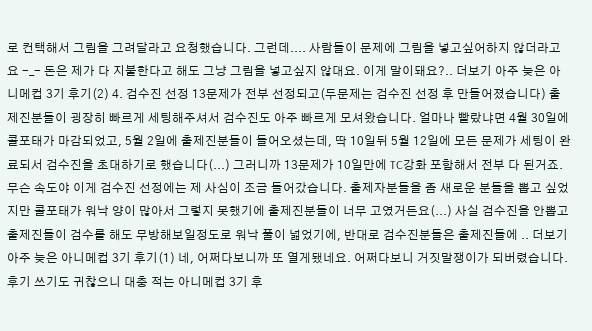로 컨택해서 그림을 그려달라고 요청했습니다. 그런데.... 사람들이 문제에 그림을 넣고싶어하지 않더라고요 -_- 돈은 제가 다 지불한다고 해도 그냥 그림을 넣고싶지 않대요. 이게 말이돼요?.. 더보기 아주 늦은 아니메컵 3기 후기(2) 4. 검수진 선정 13문제가 전부 선정되고(두문제는 검수진 선정 후 만들어졌습니다) 출제진분들이 굉장히 빠르게 세팅해주셔서 검수진도 아주 빠르게 모셔왔습니다. 얼마나 빨랐냐면 4월 30일에 콜포태가 마감되었고, 5월 2일에 출제진분들이 들어오셨는데, 딱 10일뒤 5월 12일에 모든 문제가 세팅이 완료되서 검수진을 초대하기로 했습니다(...) 그러니까 13문제가 10일만에 TC강화 포함해서 전부 다 된거죠. 무슨 속도야 이게 검수진 선정에는 제 사심이 조금 들어갔습니다. 출제자분들을 좀 새로운 분들을 뽑고 싶었지만 콜포태가 워낙 양이 많아서 그렇지 못했기에 출제진분들이 너무 고였거든요(...) 사실 검수진을 안뽑고 출제진들이 검수를 해도 무방해보일정도로 워낙 풀이 넓었기에, 반대로 검수진분들은 출제진들에 .. 더보기 아주 늦은 아니메컵 3기 후기(1) 네, 어쩌다보니까 또 열게됐네요. 어쩌다보니 거짓말쟁이가 되버렸습니다. 후기 쓰기도 귀찮으니 대충 적는 아니메컵 3기 후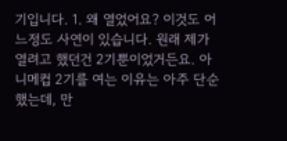기입니다. 1. 왜 열었어요? 이것도 어느정도 사연이 있습니다. 원래 제가 열려고 했던건 2기뿐이었거든요. 아니메컵 2기를 여는 이유는 아주 단순했는데, 만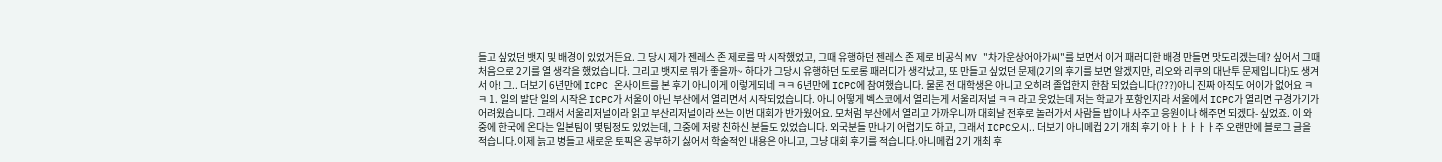들고 싶었던 뱃지 및 배경이 있었거든요. 그 당시 제가 젠레스 존 제로를 막 시작했었고, 그때 유행하던 젠레스 존 제로 비공식 MV "차가운상어아가씨"를 보면서 이거 패러디한 배경 만들면 맛도리겠는데? 싶어서 그때 처음으로 2기를 열 생각을 했었습니다. 그리고 뱃지로 뭐가 좋을까~ 하다가 그당시 유행하던 도로롱 패러디가 생각났고, 또 만들고 싶었던 문제(2기의 후기를 보면 알겠지만, 리오와 리쿠의 대난투 문제입니다)도 생겨서 아! 그.. 더보기 6년만에 ICPC 온사이트를 본 후기 아니이게 이렇게되네 ㅋㅋ 6년만에 ICPC에 참여했습니다. 물론 전 대학생은 아니고 오히려 졸업한지 한참 되었습니다(???)아니 진짜 아직도 어이가 없어요 ㅋㅋ 1. 일의 발단 일의 시작은 ICPC가 서울이 아닌 부산에서 열리면서 시작되었습니다. 아니 어떻게 벡스코에서 열리는게 서울리저널 ㅋㅋ 라고 웃었는데 저는 학교가 포항인지라 서울에서 ICPC가 열리면 구경가기가 어려웠습니다. 그래서 서울리저널이라 읽고 부산리저널이라 쓰는 이번 대회가 반가웠어요. 모처럼 부산에서 열리고 가까우니까 대회날 전후로 놀러가서 사람들 밥이나 사주고 응원이나 해주면 되겠다- 싶었죠. 이 와중에 한국에 온다는 일본팀이 몇팀정도 있었는데, 그중에 저랑 친하신 분들도 있었습니다. 외국분들 만나기 어렵기도 하고, 그래서 ICPC오시.. 더보기 아니메컵 2기 개최 후기 아ㅏㅏㅏㅏㅏ주 오랜만에 블로그 글을 적습니다.이제 늙고 병들고 새로운 토픽은 공부하기 싫어서 학술적인 내용은 아니고, 그냥 대회 후기를 적습니다.아니메컵 2기 개최 후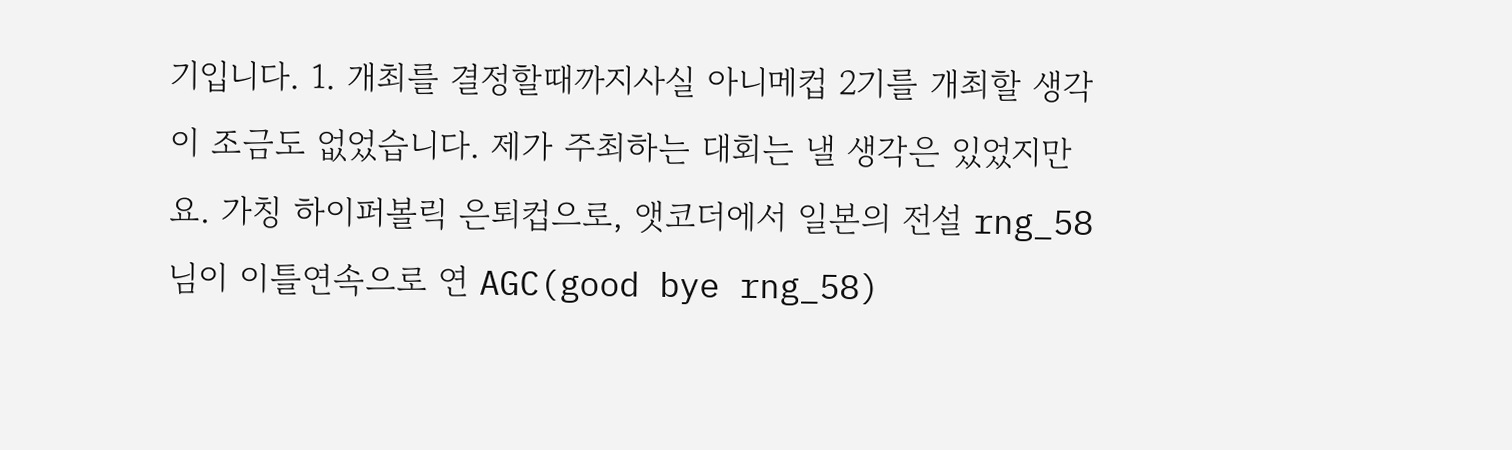기입니다. 1. 개최를 결정할때까지사실 아니메컵 2기를 개최할 생각이 조금도 없었습니다. 제가 주최하는 대회는 낼 생각은 있었지만요. 가칭 하이퍼볼릭 은퇴컵으로, 앳코더에서 일본의 전설 rng_58님이 이틀연속으로 연 AGC(good bye rng_58)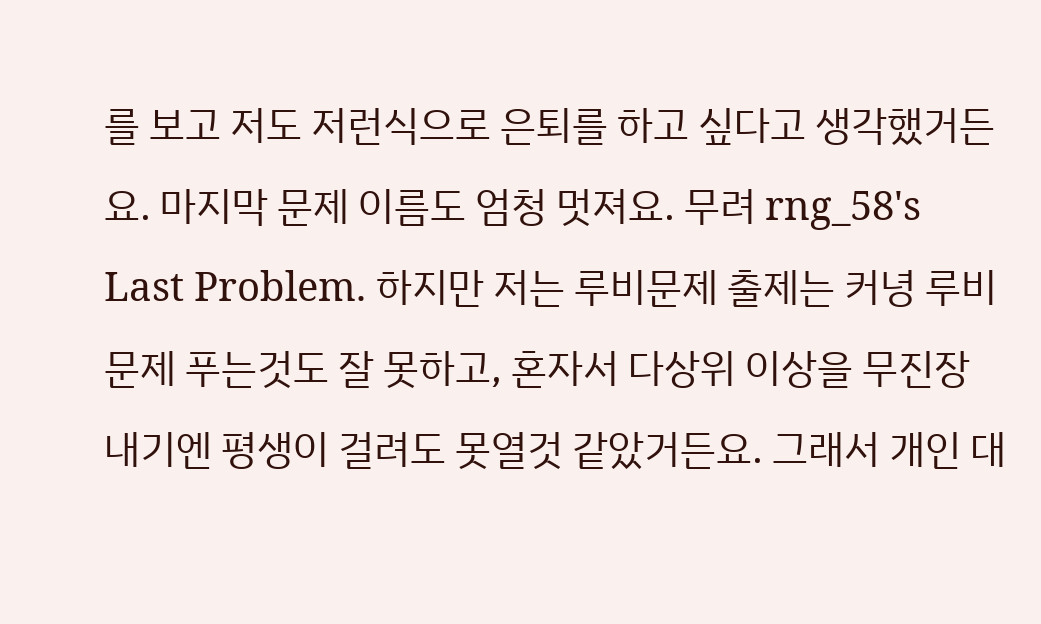를 보고 저도 저런식으로 은퇴를 하고 싶다고 생각했거든요. 마지막 문제 이름도 엄청 멋져요. 무려 rng_58's Last Problem. 하지만 저는 루비문제 출제는 커녕 루비문제 푸는것도 잘 못하고, 혼자서 다상위 이상을 무진장 내기엔 평생이 걸려도 못열것 같았거든요. 그래서 개인 대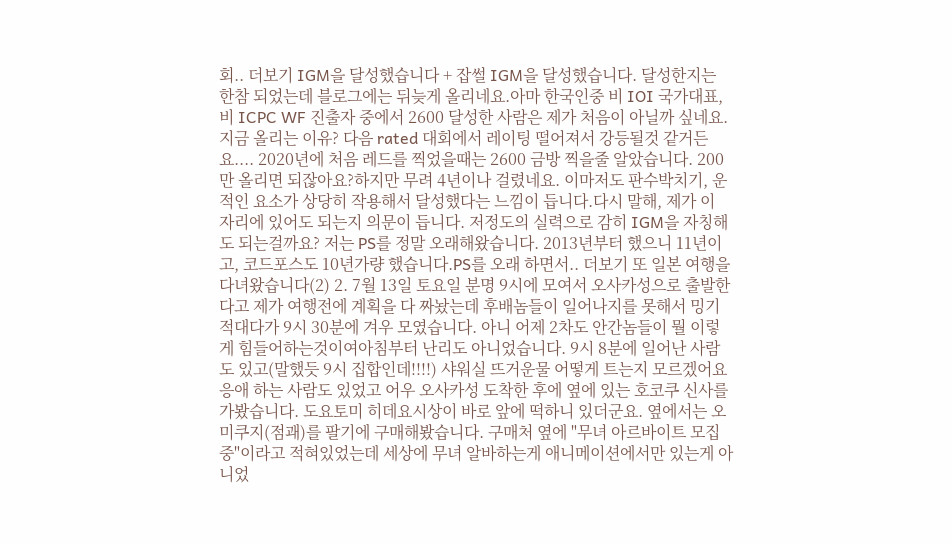회.. 더보기 IGM을 달성했습니다 + 잡썰 IGM을 달성했습니다. 달성한지는 한참 되었는데 블로그에는 뒤늦게 올리네요.아마 한국인중 비 IOI 국가대표, 비 ICPC WF 진출자 중에서 2600 달성한 사람은 제가 처음이 아닐까 싶네요.지금 올리는 이유? 다음 rated 대회에서 레이팅 떨어져서 강등될것 같거든요.... 2020년에 처음 레드를 찍었을때는 2600 금방 찍을줄 알았습니다. 200만 올리면 되잖아요?하지만 무려 4년이나 걸렸네요. 이마저도 판수박치기, 운적인 요소가 상당히 작용해서 달성했다는 느낌이 듭니다.다시 말해, 제가 이 자리에 있어도 되는지 의문이 듭니다. 저정도의 실력으로 감히 IGM을 자칭해도 되는걸까요? 저는 PS를 정말 오래해왔습니다. 2013년부터 했으니 11년이고, 코드포스도 10년가량 했습니다.PS를 오래 하면서.. 더보기 또 일본 여행을 다녀왔습니다(2) 2. 7월 13일 토요일 분명 9시에 모여서 오사카성으로 출발한다고 제가 여행전에 계획을 다 짜놨는데 후배놈들이 일어나지를 못해서 밍기적대다가 9시 30분에 겨우 모였습니다. 아니 어제 2차도 안간놈들이 뭘 이렇게 힘들어하는것이여아침부터 난리도 아니었습니다. 9시 8분에 일어난 사람도 있고(말했듯 9시 집합인데!!!!) 샤워실 뜨거운물 어떻게 트는지 모르겠어요 응애 하는 사람도 있었고 어우 오사카성 도착한 후에 옆에 있는 호코쿠 신사를 가봤습니다. 도요토미 히데요시상이 바로 앞에 떡하니 있더군요. 옆에서는 오미쿠지(점괘)를 팔기에 구매해봤습니다. 구매처 옆에 "무녀 아르바이트 모집중"이라고 적혀있었는데 세상에 무녀 알바하는게 애니메이션에서만 있는게 아니었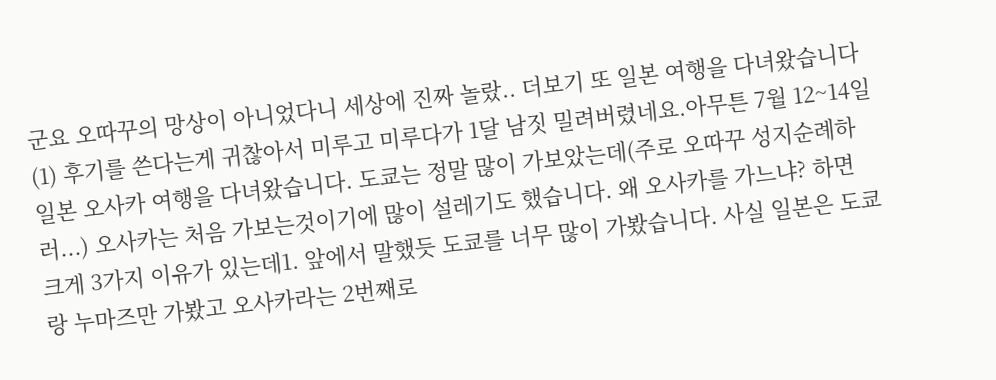군요 오따꾸의 망상이 아니었다니 세상에 진짜 놀랐.. 더보기 또 일본 여행을 다녀왔습니다(1) 후기를 쓴다는게 귀찮아서 미루고 미루다가 1달 남짓 밀려버렸네요.아무튼 7월 12~14일 일본 오사카 여행을 다녀왔습니다. 도쿄는 정말 많이 가보았는데(주로 오따꾸 성지순례하러...) 오사카는 처음 가보는것이기에 많이 설레기도 했습니다. 왜 오사카를 가느냐? 하면 크게 3가지 이유가 있는데1. 앞에서 말했듯 도쿄를 너무 많이 가봤습니다. 사실 일본은 도쿄랑 누마즈만 가봤고 오사카라는 2번째로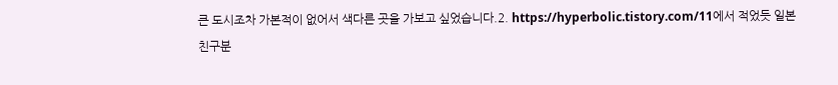큰 도시조차 가본적이 없어서 색다른 곳을 가보고 싶었습니다.2. https://hyperbolic.tistory.com/11에서 적었듯 일본친구분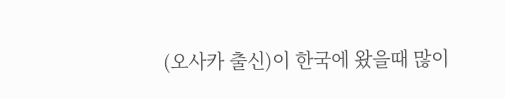(오사카 출신)이 한국에 왔을때 많이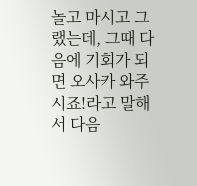놀고 마시고 그랬는데, 그때 다음에 기회가 되면 오사카 와주시죠!라고 말해서 다음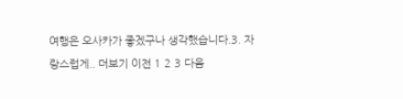여행은 오사카가 좋겠구나 생각했습니다.3. 자랑스럽게.. 더보기 이전 1 2 3 다음